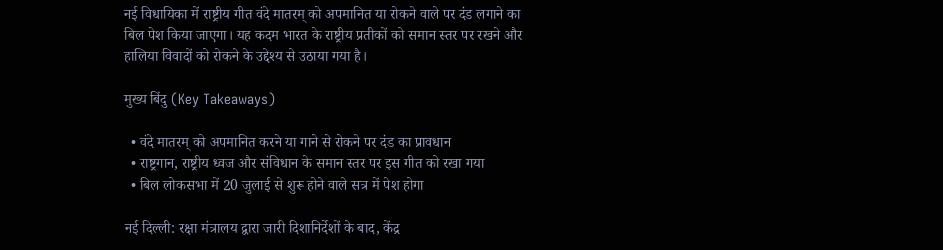नई विधायिका में राष्ट्रीय गीत वंदे मातरम् को अपमानित या रोकने वाले पर दंड लगाने का बिल पेश किया जाएगा। यह कदम भारत के राष्ट्रीय प्रतीकों को समान स्तर पर रखने और हालिया विवादों को रोकने के उद्देश्य से उठाया गया है।

मुख्य बिंदु (Key Takeaways)

  • वंदे मातरम् को अपमानित करने या गाने से रोकने पर दंड का प्रावधान
  • राष्ट्रगान, राष्ट्रीय ध्वज और संविधान के समान स्तर पर इस गीत को रखा गया
  • बिल लोकसभा में 20 जुलाई से शुरू होने वाले सत्र में पेश होगा

नई दिल्ली: रक्षा मंत्रालय द्वारा जारी दिशानिर्देशों के बाद, केंद्र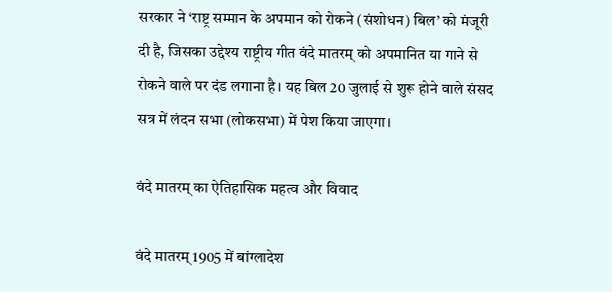सरकार ने ‘राष्ट्र सम्मान के अपमान को रोकने (संशोधन) बिल’ को मंजूरी दी है, जिसका उद्देश्य राष्ट्रीय गीत वंदे मातरम् को अपमानित या गाने से रोकने वाले पर दंड लगाना है। यह बिल 20 जुलाई से शुरू होने वाले संसद सत्र में लंदन सभा (लोकसभा) में पेश किया जाएगा।

वंदे मातरम् का ऐतिहासिक महत्व और विवाद

वंदे मातरम् 1905 में बांग्लादेश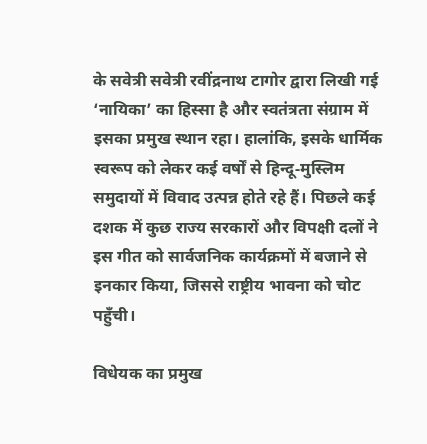के सवेत्री सवेत्री रवींद्रनाथ टागोर द्वारा लिखी गई ‘नायिका’ का हिस्सा है और स्वतंत्रता संग्राम में इसका प्रमुख स्थान रहा। हालांकि, इसके धार्मिक स्वरूप को लेकर कई वर्षों से हिन्दू‑मुस्लिम समुदायों में विवाद उत्पन्न होते रहे हैं। पिछले कई दशक में कुछ राज्य सरकारों और विपक्षी दलों ने इस गीत को सार्वजनिक कार्यक्रमों में बजाने से इनकार किया, जिससे राष्ट्रीय भावना को चोट पहुँची।

विधेयक का प्रमुख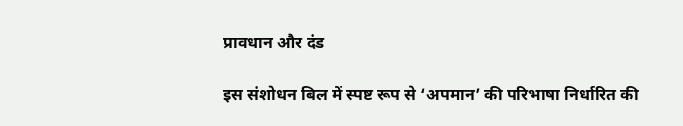प्रावधान और दंड

इस संशोधन बिल में स्पष्ट रूप से ‘अपमान’ की परिभाषा निर्धारित की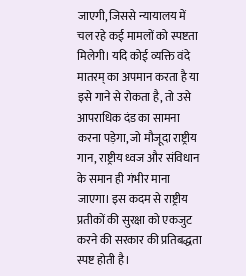जाएगी, जिससे न्यायालय में चल रहे कई मामलों को स्पष्टता मिलेगी। यदि कोई व्यक्ति वंदे मातरम् का अपमान करता है या इसे गाने से रोकता है, तो उसे आपराधिक दंड का सामना करना पड़ेगा, जो मौजूदा राष्ट्रीय गान, राष्ट्रीय ध्वज और संविधान के समान ही गंभीर माना जाएगा। इस कदम से राष्ट्रीय प्रतीकों की सुरक्षा को एकजुट करने की सरकार की प्रतिबद्धता स्पष्ट होती है।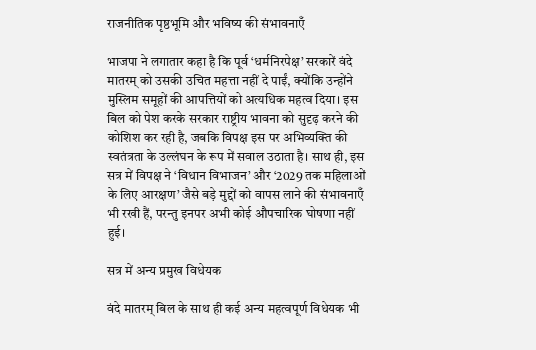राजनीतिक पृष्ठभूमि और भविष्य की संभावनाएँ

भाजपा ने लगातार कहा है कि पूर्व ‘धर्मनिरपेक्ष’ सरकारें वंदे मातरम् को उसकी उचित महत्ता नहीं दे पाईं, क्योंकि उन्होंने मुस्लिम समूहों की आपत्तियों को अत्यधिक महत्व दिया। इस बिल को पेश करके सरकार राष्ट्रीय भावना को सुदृढ़ करने की कोशिश कर रही है, जबकि विपक्ष इस पर अभिव्यक्ति की स्वतंत्रता के उल्लंघन के रूप में सवाल उठाता है। साथ ही, इस सत्र में विपक्ष ने ‘विधान विभाजन’ और ‘2029 तक महिलाओं के लिए आरक्षण’ जैसे बड़े मुद्दों को वापस लाने की संभावनाएँ भी रखी हैं, परन्तु इनपर अभी कोई औपचारिक घोषणा नहीं हुई।

सत्र में अन्य प्रमुख विधेयक

वंदे मातरम् बिल के साथ ही कई अन्य महत्वपूर्ण विधेयक भी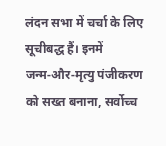लंदन सभा में चर्चा के लिए सूचीबद्ध हैं। इनमें जन्म‑और‑मृत्यु पंजीकरण को सख्त बनाना, सर्वोच्च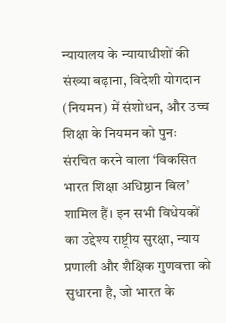न्यायालय के न्यायाधीशों की संख्या बढ़ाना, विदेशी योगदान (नियमन) में संशोधन, और उच्च शिक्षा के नियमन को पुनः संरचित करने वाला ‘विकसित भारत शिक्षा अधिष्ठान बिल’ शामिल हैं। इन सभी विधेयकों का उद्देश्य राष्ट्रीय सुरक्षा, न्याय प्रणाली और शैक्षिक गुणवत्ता को सुधारना है, जो भारत के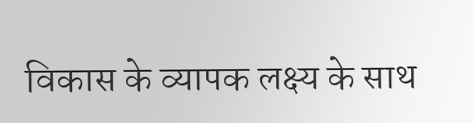विकास के व्यापक लक्ष्य के साथ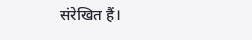संरेखित हैं।